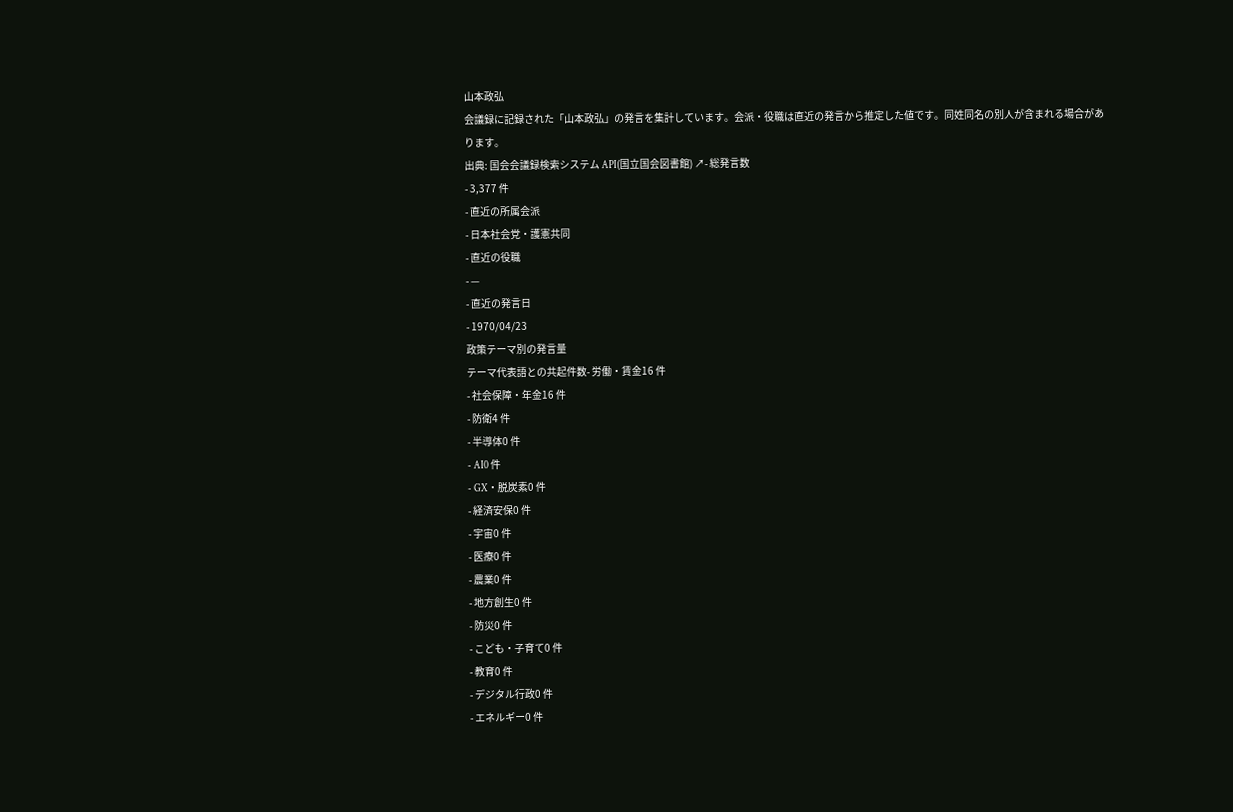山本政弘
会議録に記録された「山本政弘」の発言を集計しています。会派・役職は直近の発言から推定した値です。同姓同名の別人が含まれる場合があります。
出典: 国会会議録検索システム API(国立国会図書館) ↗- 総発言数
- 3,377 件
- 直近の所属会派
- 日本社会党・護憲共同
- 直近の役職
- —
- 直近の発言日
- 1970/04/23
政策テーマ別の発言量
テーマ代表語との共起件数- 労働・賃金16 件
- 社会保障・年金16 件
- 防衛4 件
- 半導体0 件
- AI0 件
- GX・脱炭素0 件
- 経済安保0 件
- 宇宙0 件
- 医療0 件
- 農業0 件
- 地方創生0 件
- 防災0 件
- こども・子育て0 件
- 教育0 件
- デジタル行政0 件
- エネルギー0 件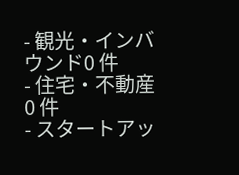- 観光・インバウンド0 件
- 住宅・不動産0 件
- スタートアッ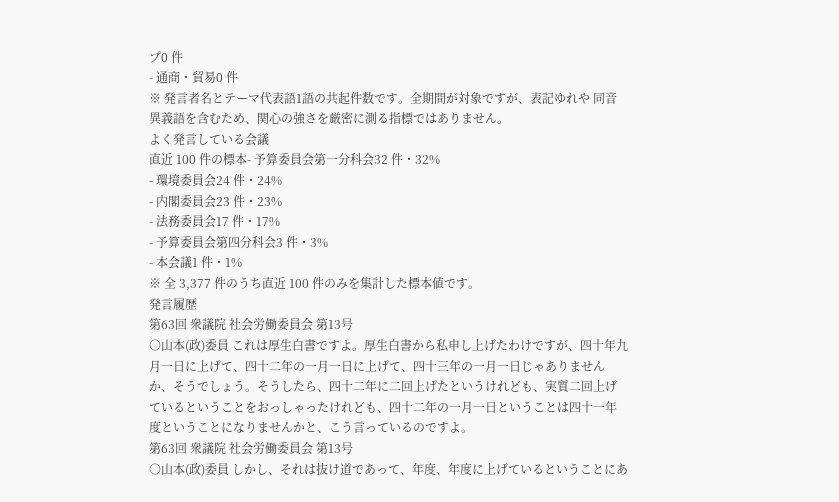プ0 件
- 通商・貿易0 件
※ 発言者名とテーマ代表語1語の共起件数です。全期間が対象ですが、表記ゆれや 同音異義語を含むため、関心の強さを厳密に測る指標ではありません。
よく発言している会議
直近 100 件の標本- 予算委員会第一分科会32 件・32%
- 環境委員会24 件・24%
- 内閣委員会23 件・23%
- 法務委員会17 件・17%
- 予算委員会第四分科会3 件・3%
- 本会議1 件・1%
※ 全 3,377 件のうち直近 100 件のみを集計した標本値です。
発言履歴
第63回 衆議院 社会労働委員会 第13号
○山本(政)委員 これは厚生白書ですよ。厚生白書から私申し上げたわけですが、四十年九月一日に上げて、四十二年の一月一日に上げて、四十三年の一月一日じゃありませんか、そうでしょう。そうしたら、四十二年に二回上げたというけれども、実質二回上げているということをおっしゃったけれども、四十二年の一月一日ということは四十一年度ということになりませんかと、こう言っているのですよ。
第63回 衆議院 社会労働委員会 第13号
○山本(政)委員 しかし、それは抜け道であって、年度、年度に上げているということにあ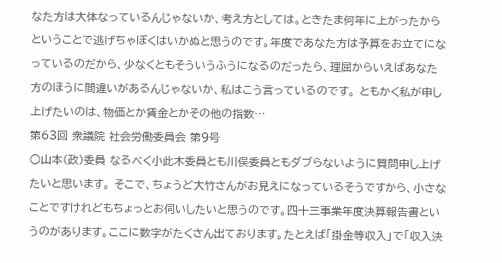なた方は大体なっているんじゃないか、考え方としては。ときたま何年に上がったからということで逃げちゃぼくはいかぬと思うのです。年度であなた方は予算をお立てになっているのだから、少なくともそういうふうになるのだったら、理屈からいえばあなた方のほうに間違いがあるんじゃないか、私はこう言っているのです。 ともかく私が申し上げたいのは、物価とか賃金とかその他の指数…
第63回 衆議院 社会労働委員会 第9号
○山本(政)委員 なるべく小此木委員とも川俣委員ともダブらないように質問申し上げたいと思います。 そこで、ちょうど大竹さんがお見えになっているそうですから、小さなことですけれどもちょっとお伺いしたいと思うのです。四十三事業年度決算報告書というのがあります。ここに数字がたくさん出ております。たとえば「掛金等収入」で「収入決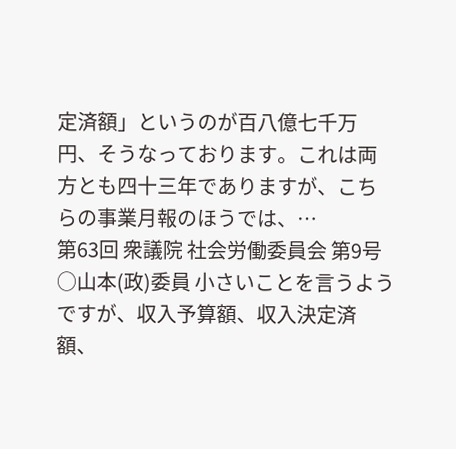定済額」というのが百八億七千万円、そうなっております。これは両方とも四十三年でありますが、こちらの事業月報のほうでは、…
第63回 衆議院 社会労働委員会 第9号
○山本(政)委員 小さいことを言うようですが、収入予算額、収入決定済額、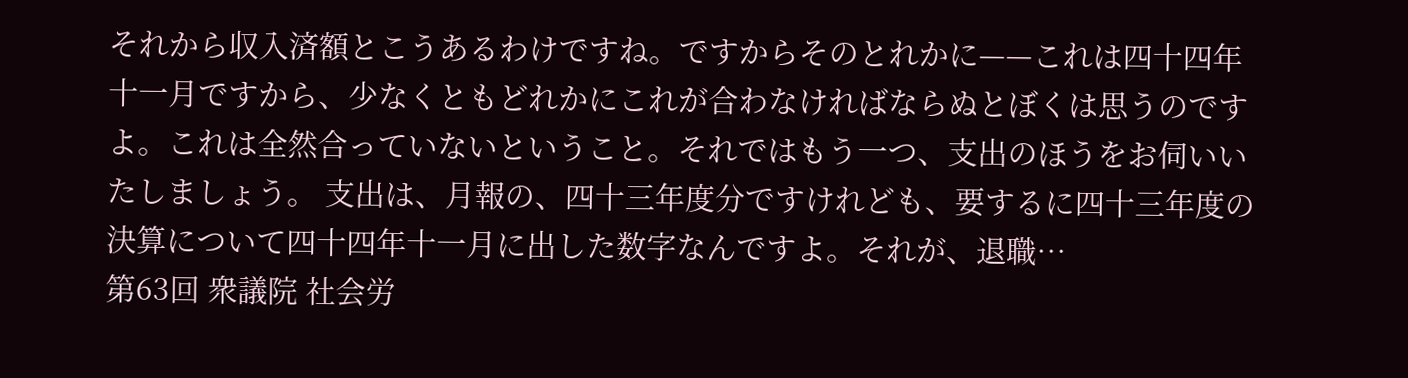それから収入済額とこうあるわけですね。ですからそのとれかに——これは四十四年十一月ですから、少なくともどれかにこれが合わなければならぬとぼくは思うのですよ。これは全然合っていないということ。それではもう一つ、支出のほうをお伺いいたしましょう。 支出は、月報の、四十三年度分ですけれども、要するに四十三年度の決算について四十四年十一月に出した数字なんですよ。それが、退職…
第63回 衆議院 社会労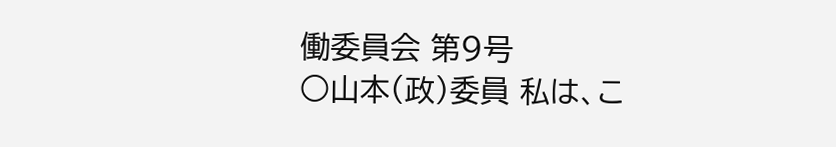働委員会 第9号
○山本(政)委員 私は、こ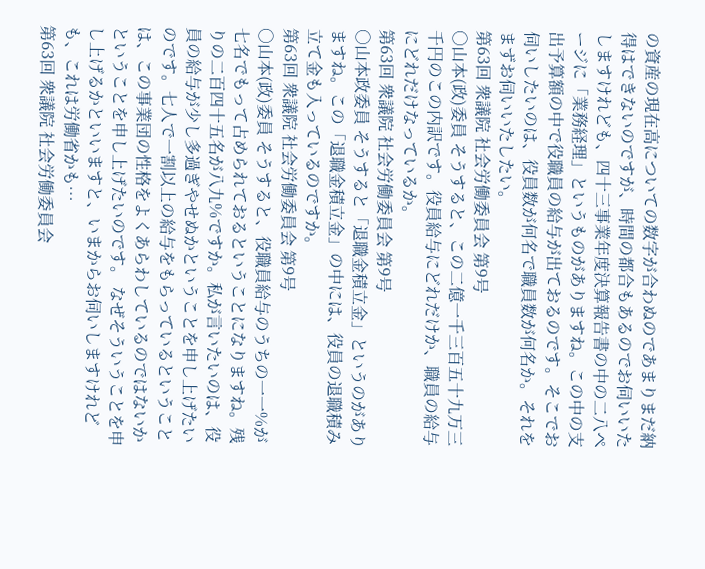の資産の現在高についての数字が合わぬのであまりまだ納得はできないのですが、時間の都合もあるのでお伺いいたしますけれども、四十三事業年度決算報告書の中の二八ページに「業務経理」というものがありますね。この中の支出予算額の中で役職員の給与が出ておるのです。そこでお伺いしたいのは、役員数が何名で職員数が何名か。それをまずお伺いいたしたい。
第63回 衆議院 社会労働委員会 第9号
○山本(政)委員 そうすると、この二億一千三百五十九万三千円のこの内訳です。役員給与にどれだけか、職員の給与にどれだけなっているか。
第63回 衆議院 社会労働委員会 第9号
○山本政委員 そうすると「退職金積立金」というのがありますね。この「退職金積立金」の中には、役員の退職積み立て金も入っているのですか。
第63回 衆議院 社会労働委員会 第9号
○山本(政)委員 そうすると、役職員給与のうちの一一%が七名でもって占められておるということになりますね。残りの二百四十五名が八九%ですか。私が言いたいのは、役員の給与が少し多過ぎやせぬかということを申し上げたいのです。七人で一割以上の給与をもらっているということは、この事業団の性格をよくあらわしているのではないかということを申し上げたいのです。 なぜそういうことを申し上げるかといいますと、いまからお伺いしますけれども、これは労働省かも…
第63回 衆議院 社会労働委員会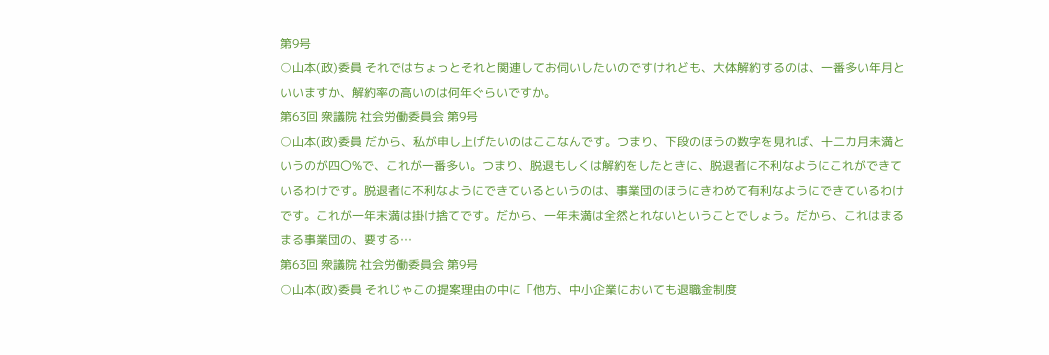第9号
○山本(政)委員 それではちょっとそれと関連してお伺いしたいのですけれども、大体解約するのは、一番多い年月といいますか、解約率の高いのは何年ぐらいですか。
第63回 衆議院 社会労働委員会 第9号
○山本(政)委員 だから、私が申し上げたいのはここなんです。つまり、下段のほうの数字を見れば、十二カ月未満というのが四〇%で、これが一番多い。つまり、脱退もしくは解約をしたときに、脱退者に不利なようにこれができているわけです。脱退者に不利なようにできているというのは、事業団のほうにきわめて有利なようにできているわけです。これが一年末満は掛け捨てです。だから、一年未満は全然とれないということでしょう。だから、これはまるまる事業団の、要する…
第63回 衆議院 社会労働委員会 第9号
○山本(政)委員 それじゃこの提案理由の中に「他方、中小企業においても退職金制度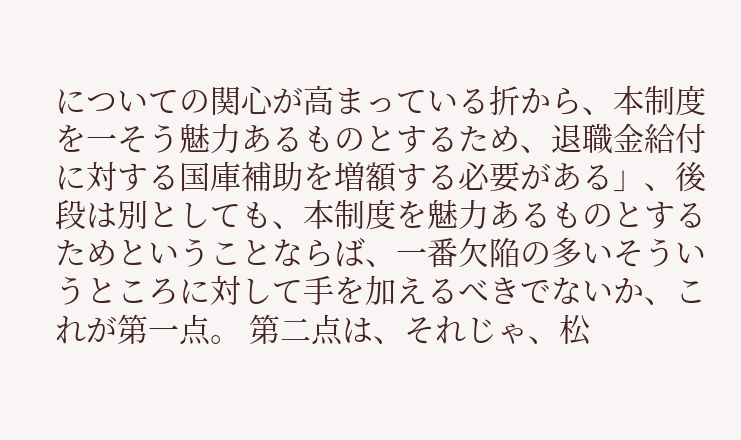についての関心が高まっている折から、本制度を一そう魅力あるものとするため、退職金給付に対する国庫補助を増額する必要がある」、後段は別としても、本制度を魅力あるものとするためということならば、一番欠陥の多いそういうところに対して手を加えるべきでないか、これが第一点。 第二点は、それじゃ、松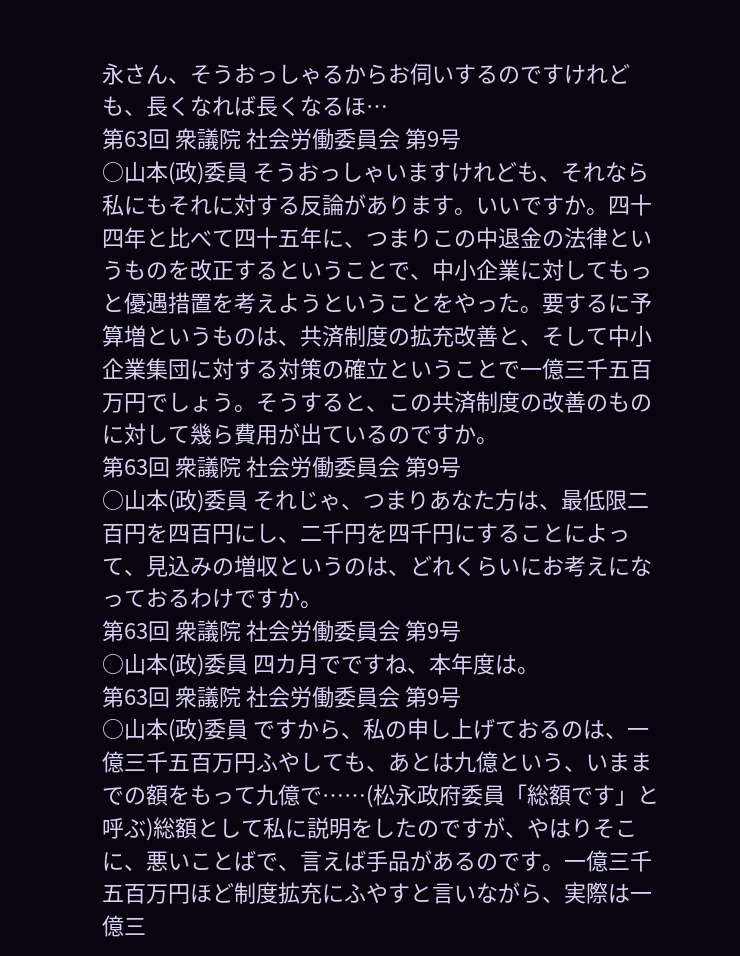永さん、そうおっしゃるからお伺いするのですけれども、長くなれば長くなるほ…
第63回 衆議院 社会労働委員会 第9号
○山本(政)委員 そうおっしゃいますけれども、それなら私にもそれに対する反論があります。いいですか。四十四年と比べて四十五年に、つまりこの中退金の法律というものを改正するということで、中小企業に対してもっと優遇措置を考えようということをやった。要するに予算増というものは、共済制度の拡充改善と、そして中小企業集団に対する対策の確立ということで一億三千五百万円でしょう。そうすると、この共済制度の改善のものに対して幾ら費用が出ているのですか。
第63回 衆議院 社会労働委員会 第9号
○山本(政)委員 それじゃ、つまりあなた方は、最低限二百円を四百円にし、二千円を四千円にすることによって、見込みの増収というのは、どれくらいにお考えになっておるわけですか。
第63回 衆議院 社会労働委員会 第9号
○山本(政)委員 四カ月でですね、本年度は。
第63回 衆議院 社会労働委員会 第9号
○山本(政)委員 ですから、私の申し上げておるのは、一億三千五百万円ふやしても、あとは九億という、いままでの額をもって九億で……(松永政府委員「総額です」と呼ぶ)総額として私に説明をしたのですが、やはりそこに、悪いことばで、言えば手品があるのです。一億三千五百万円ほど制度拡充にふやすと言いながら、実際は一億三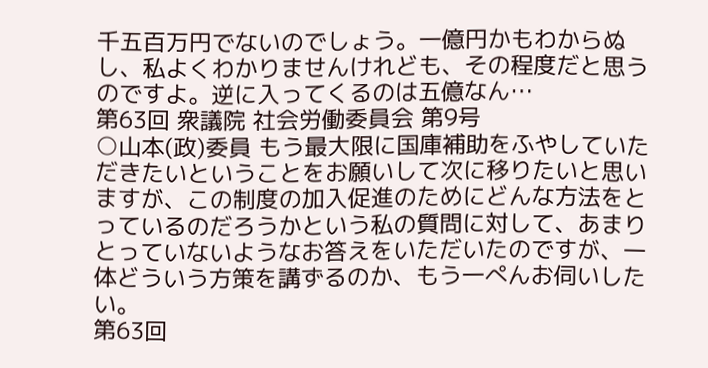千五百万円でないのでしょう。一億円かもわからぬし、私よくわかりませんけれども、その程度だと思うのですよ。逆に入ってくるのは五億なん…
第63回 衆議院 社会労働委員会 第9号
○山本(政)委員 もう最大限に国庫補助をふやしていただきたいということをお願いして次に移りたいと思いますが、この制度の加入促進のためにどんな方法をとっているのだろうかという私の質問に対して、あまりとっていないようなお答えをいただいたのですが、一体どういう方策を講ずるのか、もう一ぺんお伺いしたい。
第63回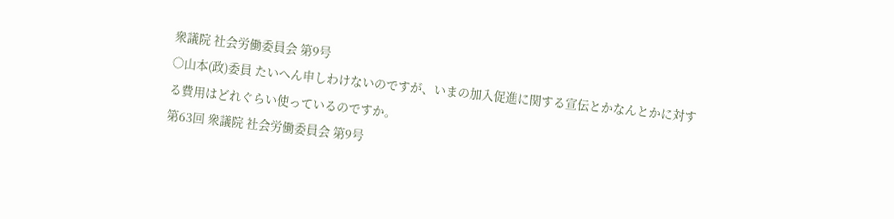衆議院 社会労働委員会 第9号
○山本(政)委員 たいへん申しわけないのですが、いまの加入促進に関する宣伝とかなんとかに対する費用はどれぐらい使っているのですか。
第63回 衆議院 社会労働委員会 第9号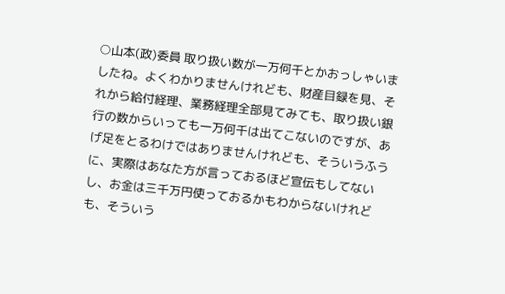○山本(政)委員 取り扱い数が一万何千とかおっしゃいましたね。よくわかりませんけれども、財産目録を見、それから給付経理、業務経理全部見てみても、取り扱い銀行の数からいっても一万何千は出てこないのですが、あげ足をとるわけではありませんけれども、そういうふうに、実際はあなた方が言っておるほど宣伝もしてないし、お金は三千万円使っておるかもわからないけれども、そういう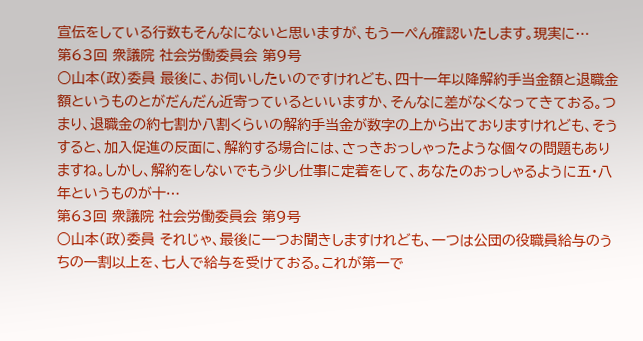宣伝をしている行数もそんなにないと思いますが、もう一ぺん確認いたします。現実に…
第63回 衆議院 社会労働委員会 第9号
○山本(政)委員 最後に、お伺いしたいのですけれども、四十一年以降解約手当金額と退職金額というものとがだんだん近寄っているといいますか、そんなに差がなくなってきておる。つまり、退職金の約七割か八割くらいの解約手当金が数字の上から出ておりますけれども、そうすると、加入促進の反面に、解約する場合には、さっきおっしゃったような個々の問題もありますね。しかし、解約をしないでもう少し仕事に定着をして、あなたのおっしゃるように五・八年というものが十…
第63回 衆議院 社会労働委員会 第9号
○山本(政)委員 それじゃ、最後に一つお聞きしますけれども、一つは公団の役職員給与のうちの一割以上を、七人で給与を受けておる。これが第一で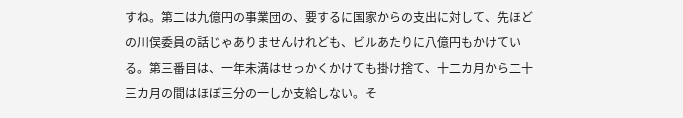すね。第二は九億円の事業団の、要するに国家からの支出に対して、先ほどの川俣委員の話じゃありませんけれども、ビルあたりに八億円もかけている。第三番目は、一年未満はせっかくかけても掛け捨て、十二カ月から二十三カ月の間はほぼ三分の一しか支給しない。そ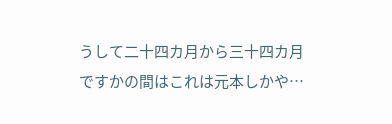うして二十四カ月から三十四カ月ですかの間はこれは元本しかや…